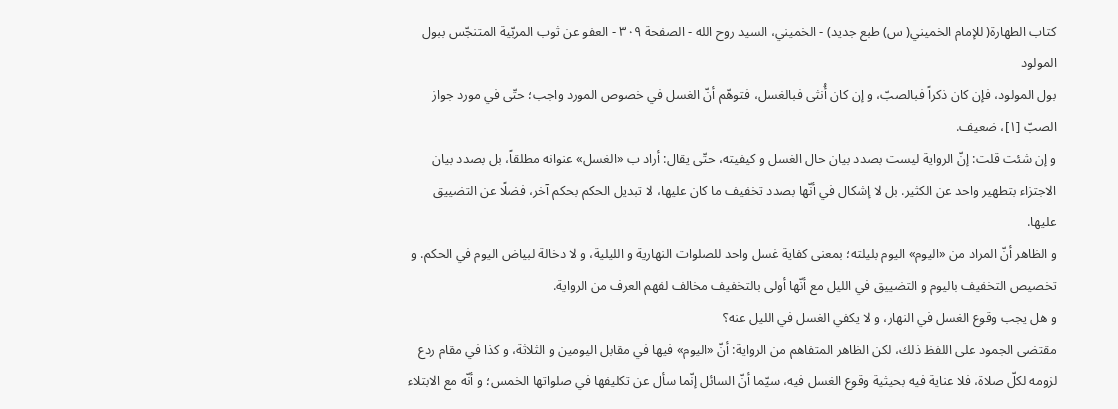كتاب الطهارة( للإمام الخميني( س) طبع جديد) - الخميني، السيد روح الله - الصفحة ٣٠٩ - العفو عن ثوب المربّية المتنجّس ببول المولود
بول المولود، فإن كان ذكراً فبالصبّ، و إن كان أُنثى فبالغسل، فتوهّم أنّ الغسل في خصوص المورد واجب؛ حتّى في مورد جواز الصبّ [١]، ضعيف.
و إن شئت قلت: إنّ الرواية ليست بصدد بيان حال الغسل و كيفيته، حتّى يقال: أراد ب «الغسل» عنوانه مطلقاً، بل بصدد بيان الاجتزاء بتطهير واحد عن الكثير. بل لا إشكال في أنّها بصدد تخفيف ما كان عليها، لا تبديل الحكم بحكم آخر، فضلًا عن التضييق عليها.
و الظاهر أنّ المراد من «اليوم» اليوم بليلته؛ بمعنى كفاية غسل واحد للصلوات النهارية و الليلية، و لا دخالة لبياض اليوم في الحكم. و تخصيص التخفيف باليوم و التضييق في الليل مع أنّها أولى بالتخفيف مخالف لفهم العرف من الرواية.
و هل يجب وقوع الغسل في النهار، و لا يكفي الغسل في الليل عنه؟
مقتضى الجمود على اللفظ ذلك، لكن الظاهر المتفاهم من الرواية: أنّ «اليوم» فيها في مقابل اليومين و الثلاثة، و كذا في مقام ردع لزومه لكلّ صلاة، فلا عناية فيه بحيثية وقوع الغسل فيه، سيّما أنّ السائل إنّما سأل عن تكليفها في صلواتها الخمس؛ و أنّه مع الابتلاء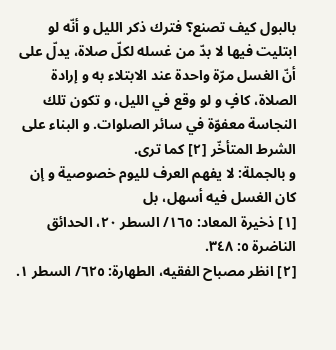بالبول كيف تصنع؟ فترك ذكر الليل و أنّه لو ابتليت فيها لا بدّ من غسله لكلّ صلاة، يدلّ على أنّ الغسل مرّة واحدة عند الابتلاء به و إرادة الصلاة، كافٍ و لو وقع في الليل، و تكون تلك النجاسة معفوّة في سائر الصلوات. و البناء على الشرط المتأخّر [٢] كما ترى.
و بالجملة: لا يفهم العرف لليوم خصوصية و إن كان الغسل فيه أسهل، بل
[١] ذخيرة المعاد: ١٦٥/ السطر ٢٠، الحدائق الناضرة ٥: ٣٤٨.
[٢] انظر مصباح الفقيه، الطهارة: ٦٢٥/ السطر ١.